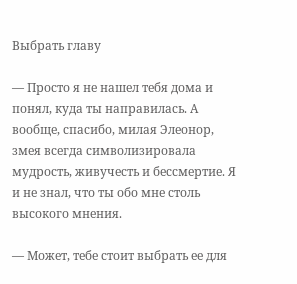Выбрать главу

— Просто я не нашел тебя дома и понял, куда ты направилась. А вообще, спасибо, милая Элеонор, змея всегда символизировала мудрость, живучесть и бессмертие. Я и не знал, что ты обо мне столь высокого мнения.

— Может, тебе стоит выбрать ее для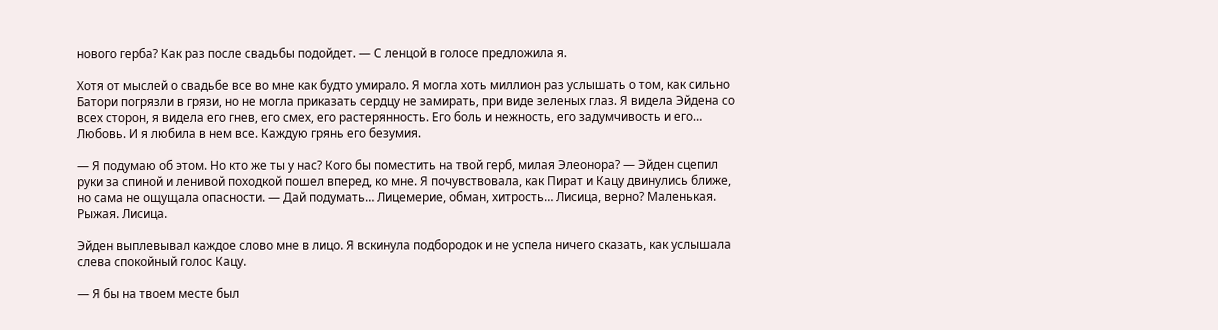нового герба? Как раз после свадьбы подойдет. — С ленцой в голосе предложила я.

Хотя от мыслей о свадьбе все во мне как будто умирало. Я могла хоть миллион раз услышать о том, как сильно Батори погрязли в грязи, но не могла приказать сердцу не замирать, при виде зеленых глаз. Я видела Эйдена со всех сторон, я видела его гнев, его смех, его растерянность. Его боль и нежность, его задумчивость и его… Любовь. И я любила в нем все. Каждую грянь его безумия.

— Я подумаю об этом. Но кто же ты у нас? Кого бы поместить на твой герб, милая Элеонора? — Эйден сцепил руки за спиной и ленивой походкой пошел вперед, ко мне. Я почувствовала, как Пират и Кацу двинулись ближе, но сама не ощущала опасности. — Дай подумать… Лицемерие, обман, хитрость… Лисица, верно? Маленькая. Рыжая. Лисица.

Эйден выплевывал каждое слово мне в лицо. Я вскинула подбородок и не успела ничего сказать, как услышала слева спокойный голос Кацу.

— Я бы на твоем месте был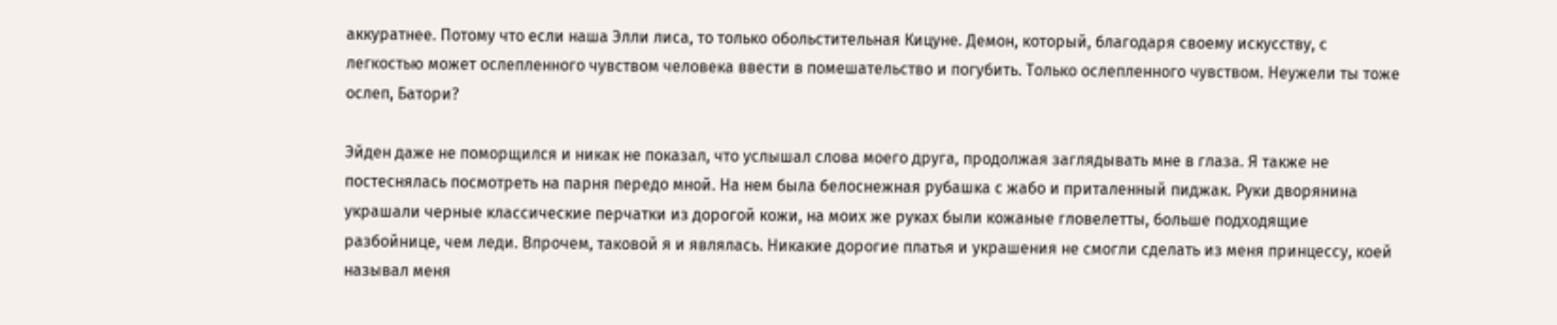аккуратнее. Потому что если наша Элли лиса, то только обольстительная Кицуне. Демон, который, благодаря своему искусству, с легкостью может ослепленного чувством человека ввести в помешательство и погубить. Только ослепленного чувством. Неужели ты тоже ослеп, Батори?

Эйден даже не поморщился и никак не показал, что услышал слова моего друга, продолжая заглядывать мне в глаза. Я также не постеснялась посмотреть на парня передо мной. На нем была белоснежная рубашка с жабо и приталенный пиджак. Руки дворянина украшали черные классические перчатки из дорогой кожи, на моих же руках были кожаные гловелетты, больше подходящие разбойнице, чем леди. Впрочем, таковой я и являлась. Никакие дорогие платья и украшения не смогли сделать из меня принцессу, коей называл меня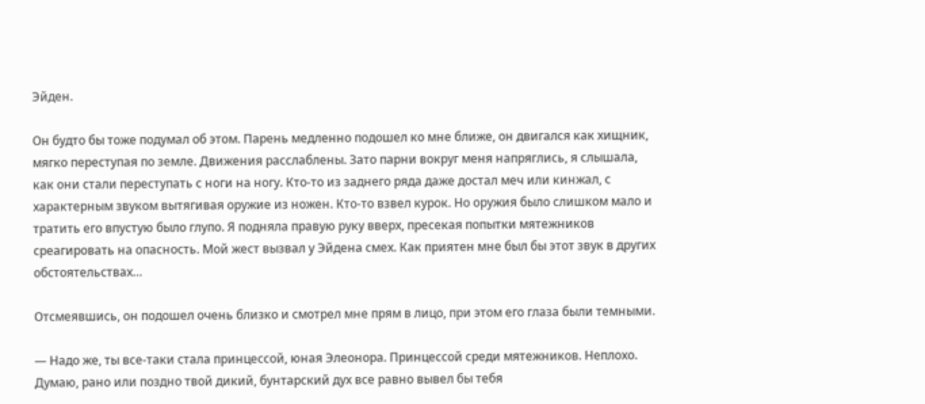Эйден.

Он будто бы тоже подумал об этом. Парень медленно подошел ко мне ближе, он двигался как хищник, мягко переступая по земле. Движения расслаблены. Зато парни вокруг меня напряглись, я слышала, как они стали переступать с ноги на ногу. Кто-то из заднего ряда даже достал меч или кинжал, с характерным звуком вытягивая оружие из ножен. Кто-то взвел курок. Но оружия было слишком мало и тратить его впустую было глупо. Я подняла правую руку вверх, пресекая попытки мятежников среагировать на опасность. Мой жест вызвал у Эйдена смех. Как приятен мне был бы этот звук в других обстоятельствах…

Отсмеявшись, он подошел очень близко и смотрел мне прям в лицо, при этом его глаза были темными.

— Надо же, ты все-таки стала принцессой, юная Элеонора. Принцессой среди мятежников. Неплохо. Думаю, рано или поздно твой дикий, бунтарский дух все равно вывел бы тебя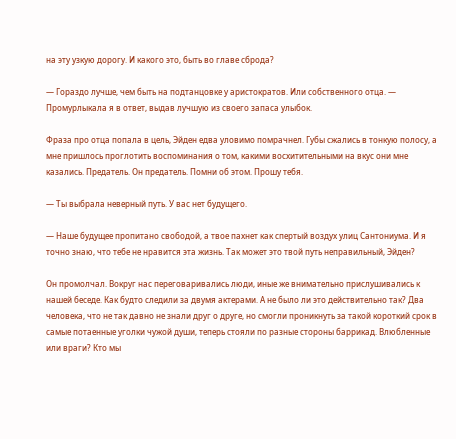на эту узкую дорогу. И какого это, быть во главе сброда?

— Гораздо лучше, чем быть на подтанцовке у аристократов. Или собственного отца. — Промурлыкала я в ответ, выдав лучшую из своего запаса улыбок.

Фраза про отца попала в цель, Эйден едва уловимо помрачнел. Губы сжались в тонкую полосу, а мне пришлось проглотить воспоминания о том, какими восхитительными на вкус они мне казались. Предатель. Он предатель. Помни об этом. Прошу тебя.

— Ты выбрала неверный путь. У вас нет будущего.

— Наше будущее пропитано свободой, а твое пахнет как спертый воздух улиц Сантониума. И я точно знаю, что тебе не нравится эта жизнь. Так может это твой путь неправильный, Эйден?

Он промолчал. Вокруг нас переговаривались люди, иные же внимательно прислушивались к нашей беседе. Как будто следили за двумя актерами. А не было ли это действительно так? Два человека, что не так давно не знали друг о друге, но смогли проникнуть за такой короткий срок в самые потаенные уголки чужой души, теперь стояли по разные стороны баррикад. Влюбленные или враги? Кто мы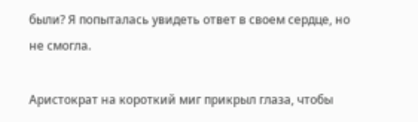были? Я попыталась увидеть ответ в своем сердце, но не смогла.

Аристократ на короткий миг прикрыл глаза, чтобы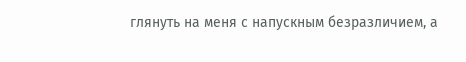глянуть на меня с напускным безразличием, а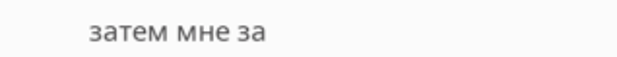затем мне за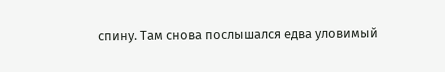спину. Там снова послышался едва уловимый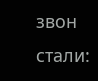звон стали: